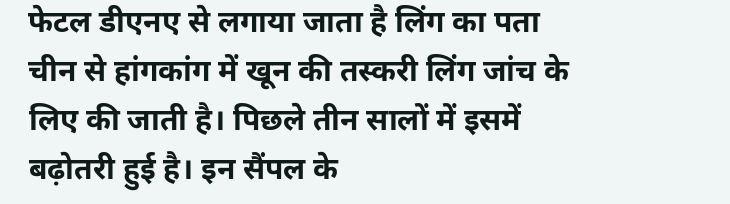फेटल डीएनए से लगाया जाता है लिंग का पता
चीन से हांगकांग में खून की तस्करी लिंग जांच के लिए की जाती है। पिछले तीन सालों में इसमें बढ़ोतरी हुई है। इन सैंपल के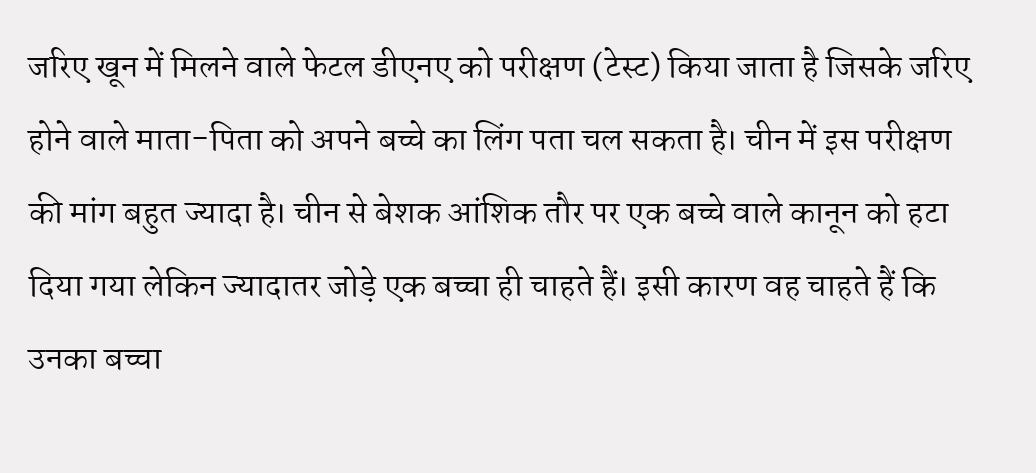जरिए खून में मिलने वाले फेटल डीएनए को परीक्षण (टेस्ट) किया जाता है जिसके जरिए होने वाले माता-पिता को अपने बच्चे का लिंग पता चल सकता है। चीन में इस परीक्षण की मांग बहुत ज्यादा है। चीन से बेशक आंशिक तौर पर एक बच्चे वाले कानून को हटा दिया गया लेकिन ज्यादातर जोड़े एक बच्चा ही चाहते हैं। इसी कारण वह चाहते हैं कि उनका बच्चा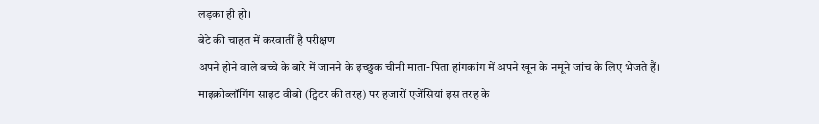लड़का ही हो।
बेटे की चाहत में करवातीं है परीक्षण
अपने होने वाले बच्चे के बारे में जानने के इच्छुक चीनी माता-पिता हांगकांग में अपने खून के नमूने जांच के लिए भेजते हैं। माइक्रोब्लॉगिंग साइट वीबो (ट्विटर की तरह) पर हजारों एजेंसियां इस तरह के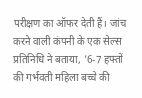परीक्षण का ऑफर देती हैं। जांच करने वाली कंपनी के एक सेल्स प्रतिनिधि ने बताया, '6-7 हफ्तों की गर्भवती महिला बच्चे की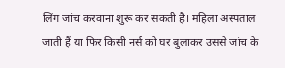लिंग जांच करवाना शुरू कर सकती है। महिला अस्पताल जाती हैं या फिर किसी नर्स को घर बुलाकर उससे जांच के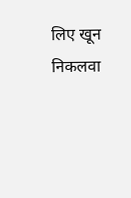लिए खून निकलवा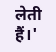लेती हैं।'